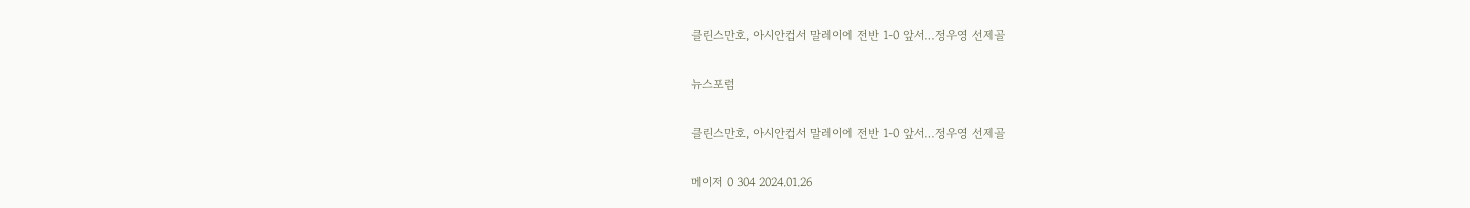클린스만호, 아시안컵서 말레이에 전반 1-0 앞서…정우영 선제골

뉴스포럼

클린스만호, 아시안컵서 말레이에 전반 1-0 앞서…정우영 선제골

메이저 0 304 2024.01.26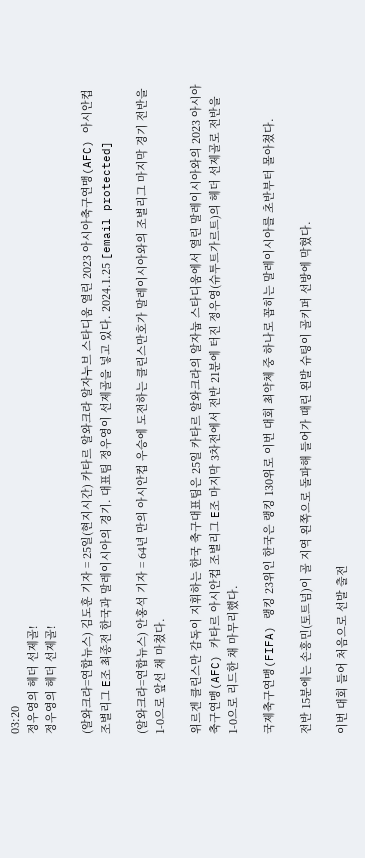03:20
정우영의 헤더 선제골!
정우영의 헤더 선제골!

(알와크라=연합뉴스) 김도훈 기자 = 25일(현지시간) 카타르 알와크라 알자누브 스타디움 열린 2023 아시아축구연맹(AFC) 아시안컵 조별리그 E조 최종전 한국과 말레이시아의 경기. 대표팀 정우영이 선제골을 넣고 있다. 2024.1.25 [email protected]

(알와크라=연합뉴스) 안홍석 기자 = 64년 만의 아시안컵 우승에 도전하는 클린스만호가 말레이시아와의 조별리그 마지막 경기 전반을 1-0으로 앞선 채 마쳤다.

위르겐 클린스만 감독이 지휘하는 한국 축구대표팀은 25일 카타르 알와크라의 알자눕 스타디움에서 열린 말레이시아와의 2023 아시아축구연맹(AFC) 카타르 아시안컵 조별리그 E조 마지막 3차전에서 전반 21분에 터진 정우영(슈투트가르트)의 헤더 선제골로 전반을 1-0으로 리드한 채 마무리했다.

국제축구연맹(FIFA) 랭킹 23위인 한국은 랭킹 130위로 이번 대회 최약체 중 하나로 꼽히는 말레이시아를 초반부터 몰아쳤다.

전반 15분에는 손흥민(토트넘)이 골 지역 왼쪽으로 돌파해 들어가 때린 왼발 슈팅이 골키퍼 선방에 막혔다.

이번 대회 들어 처음으로 선발 출전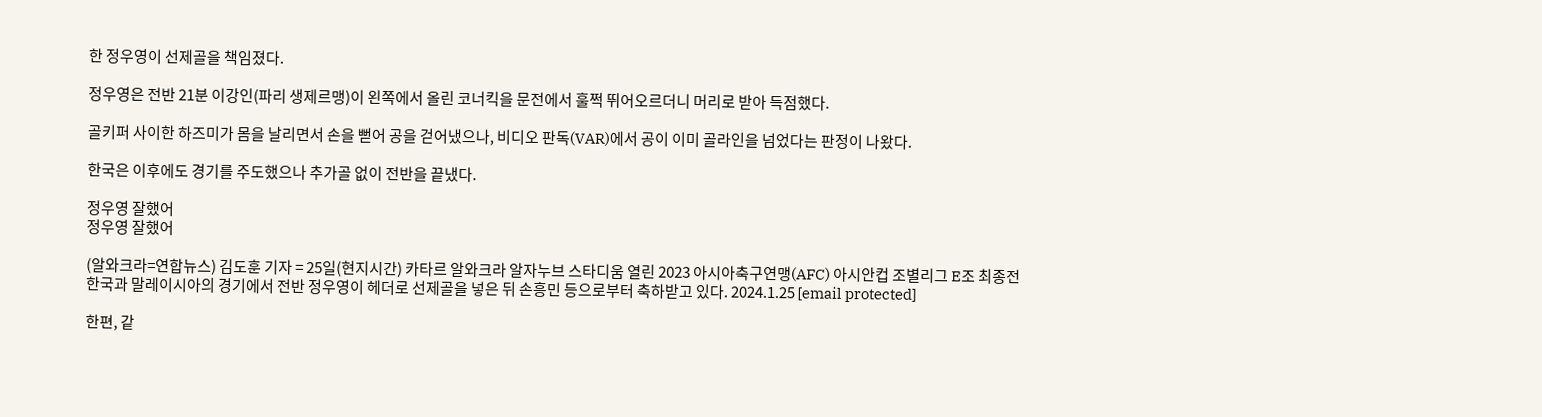한 정우영이 선제골을 책임졌다.

정우영은 전반 21분 이강인(파리 생제르맹)이 왼쪽에서 올린 코너킥을 문전에서 훌쩍 뛰어오르더니 머리로 받아 득점했다.

골키퍼 사이한 하즈미가 몸을 날리면서 손을 뻗어 공을 걷어냈으나, 비디오 판독(VAR)에서 공이 이미 골라인을 넘었다는 판정이 나왔다.

한국은 이후에도 경기를 주도했으나 추가골 없이 전반을 끝냈다.

정우영 잘했어
정우영 잘했어

(알와크라=연합뉴스) 김도훈 기자 = 25일(현지시간) 카타르 알와크라 알자누브 스타디움 열린 2023 아시아축구연맹(AFC) 아시안컵 조별리그 E조 최종전 한국과 말레이시아의 경기에서 전반 정우영이 헤더로 선제골을 넣은 뒤 손흥민 등으로부터 축하받고 있다. 2024.1.25 [email protected]

한편, 같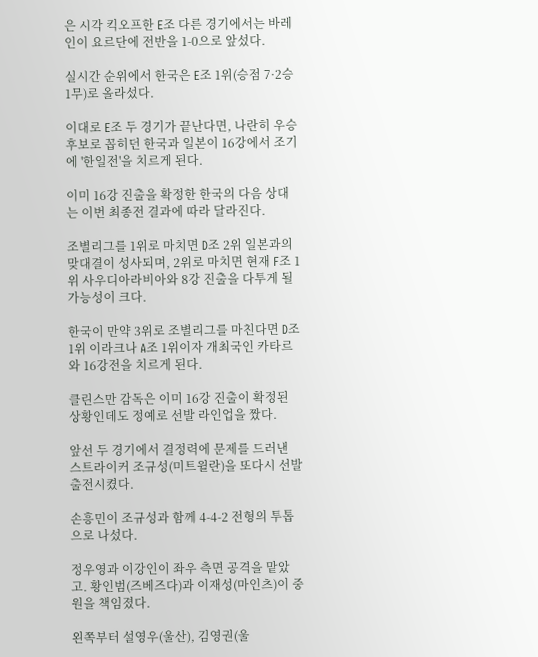은 시각 킥오프한 E조 다른 경기에서는 바레인이 요르단에 전반을 1-0으로 앞섰다.

실시간 순위에서 한국은 E조 1위(승점 7·2승 1무)로 올라섰다.

이대로 E조 두 경기가 끝난다면, 나란히 우승 후보로 꼽히던 한국과 일본이 16강에서 조기에 '한일전'을 치르게 된다.

이미 16강 진출을 확정한 한국의 다음 상대는 이번 최종전 결과에 따라 달라진다.

조별리그를 1위로 마치면 D조 2위 일본과의 맞대결이 성사되며, 2위로 마치면 현재 F조 1위 사우디아라비아와 8강 진출을 다투게 될 가능성이 크다.

한국이 만약 3위로 조별리그를 마친다면 D조 1위 이라크나 A조 1위이자 개최국인 카타르와 16강전을 치르게 된다.

클린스만 감독은 이미 16강 진출이 확정된 상황인데도 정예로 선발 라인업을 짰다.

앞선 두 경기에서 결정력에 문제를 드러낸 스트라이커 조규성(미트윌란)을 또다시 선발 출전시켰다.

손흥민이 조규성과 함께 4-4-2 전형의 투톱으로 나섰다.

정우영과 이강인이 좌우 측면 공격을 맡았고. 황인범(즈베즈다)과 이재성(마인츠)이 중원을 책임졌다.

왼쪽부터 설영우(울산), 김영권(울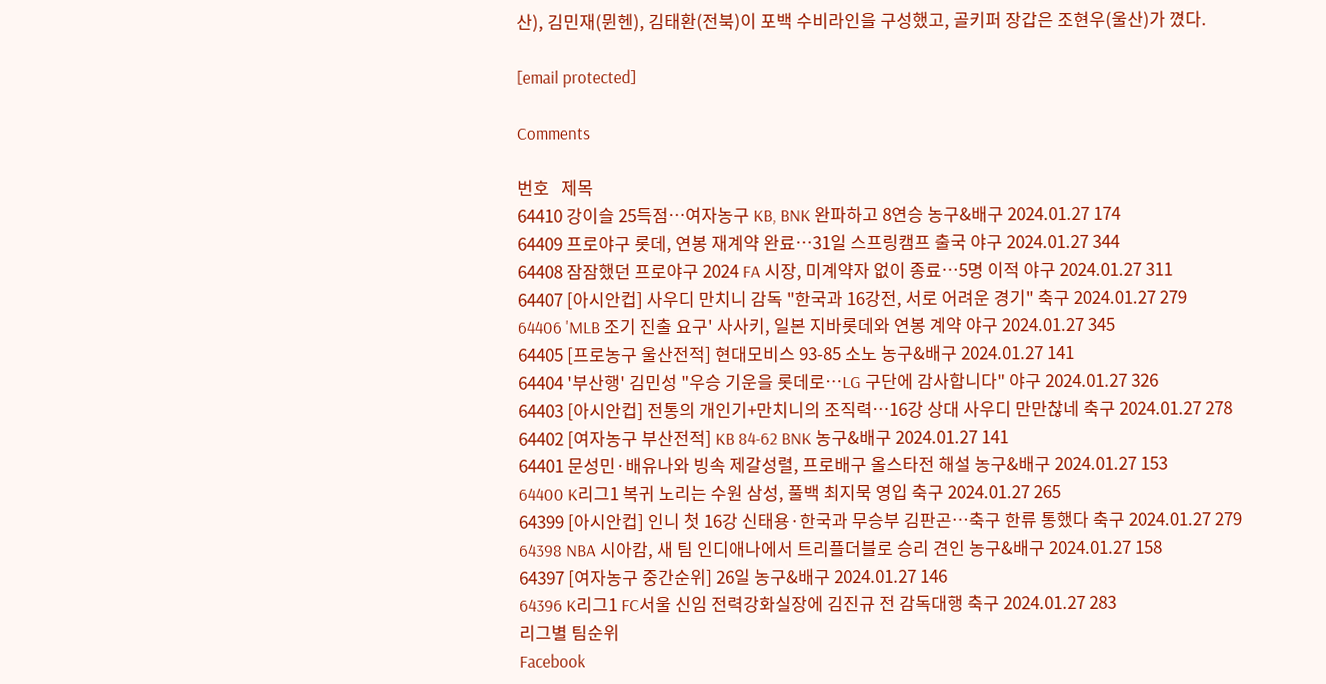산), 김민재(뮌헨), 김태환(전북)이 포백 수비라인을 구성했고, 골키퍼 장갑은 조현우(울산)가 꼈다.

[email protected]

Comments

번호   제목
64410 강이슬 25득점…여자농구 KB, BNK 완파하고 8연승 농구&배구 2024.01.27 174
64409 프로야구 롯데, 연봉 재계약 완료…31일 스프링캠프 출국 야구 2024.01.27 344
64408 잠잠했던 프로야구 2024 FA 시장, 미계약자 없이 종료…5명 이적 야구 2024.01.27 311
64407 [아시안컵] 사우디 만치니 감독 "한국과 16강전, 서로 어려운 경기" 축구 2024.01.27 279
64406 'MLB 조기 진출 요구' 사사키, 일본 지바롯데와 연봉 계약 야구 2024.01.27 345
64405 [프로농구 울산전적] 현대모비스 93-85 소노 농구&배구 2024.01.27 141
64404 '부산행' 김민성 "우승 기운을 롯데로…LG 구단에 감사합니다" 야구 2024.01.27 326
64403 [아시안컵] 전통의 개인기+만치니의 조직력…16강 상대 사우디 만만찮네 축구 2024.01.27 278
64402 [여자농구 부산전적] KB 84-62 BNK 농구&배구 2024.01.27 141
64401 문성민·배유나와 빙속 제갈성렬, 프로배구 올스타전 해설 농구&배구 2024.01.27 153
64400 K리그1 복귀 노리는 수원 삼성, 풀백 최지묵 영입 축구 2024.01.27 265
64399 [아시안컵] 인니 첫 16강 신태용·한국과 무승부 김판곤…축구 한류 통했다 축구 2024.01.27 279
64398 NBA 시아캄, 새 팀 인디애나에서 트리플더블로 승리 견인 농구&배구 2024.01.27 158
64397 [여자농구 중간순위] 26일 농구&배구 2024.01.27 146
64396 K리그1 FC서울 신임 전력강화실장에 김진규 전 감독대행 축구 2024.01.27 283
리그별 팀순위
Facebook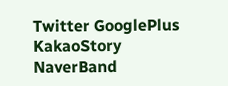Twitter GooglePlus KakaoStory NaverBand